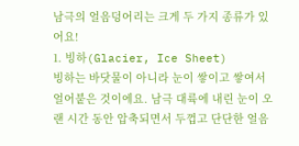남극의 얼음덩어리는 크게 두 가지 종류가 있어요!
1. 빙하(Glacier, Ice Sheet)
빙하는 바닷물이 아니라 눈이 쌓이고 쌓여서 얼어붙은 것이에요. 남극 대륙에 내린 눈이 오랜 시간 동안 압축되면서 두껍고 단단한 얼음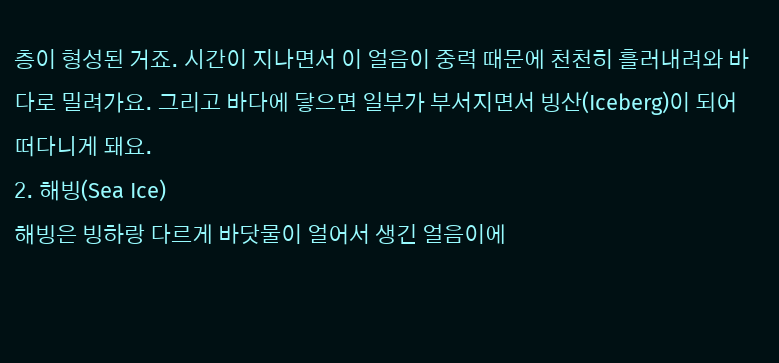층이 형성된 거죠. 시간이 지나면서 이 얼음이 중력 때문에 천천히 흘러내려와 바다로 밀려가요. 그리고 바다에 닿으면 일부가 부서지면서 빙산(Iceberg)이 되어 떠다니게 돼요.
2. 해빙(Sea Ice)
해빙은 빙하랑 다르게 바닷물이 얼어서 생긴 얼음이에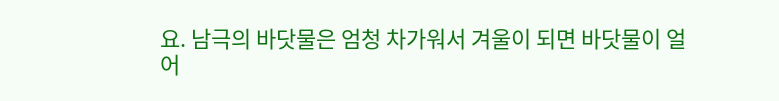요. 남극의 바닷물은 엄청 차가워서 겨울이 되면 바닷물이 얼어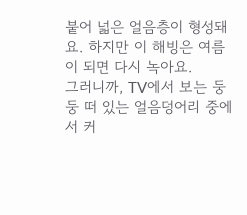붙어 넓은 얼음층이 형성돼요. 하지만 이 해빙은 여름이 되면 다시 녹아요.
그러니까, TV에서 보는 둥둥 떠 있는 얼음덩어리 중에서 커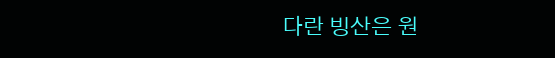다란 빙산은 원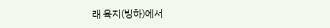래 육지(빙하)에서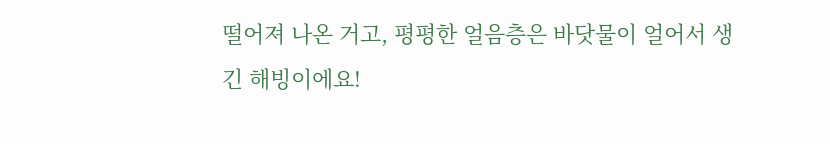떨어져 나온 거고, 평평한 얼음층은 바닷물이 얼어서 생긴 해빙이에요!